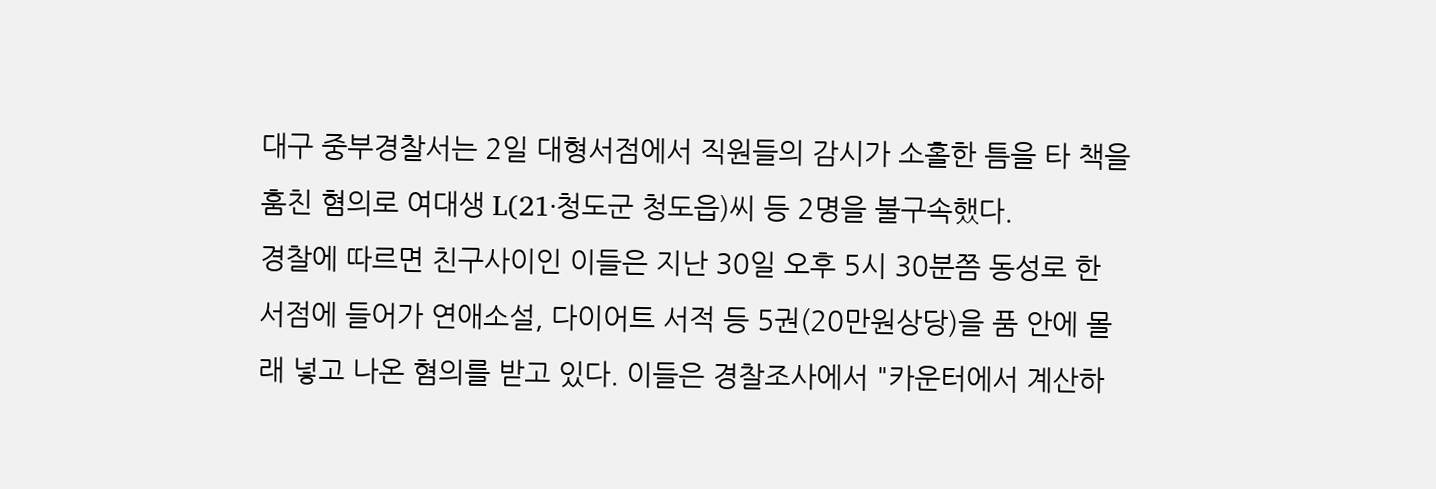대구 중부경찰서는 2일 대형서점에서 직원들의 감시가 소홀한 틈을 타 책을 훔친 혐의로 여대생 L(21·청도군 청도읍)씨 등 2명을 불구속했다.
경찰에 따르면 친구사이인 이들은 지난 30일 오후 5시 30분쯤 동성로 한 서점에 들어가 연애소설, 다이어트 서적 등 5권(20만원상당)을 품 안에 몰래 넣고 나온 혐의를 받고 있다. 이들은 경찰조사에서 "카운터에서 계산하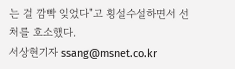는 걸 깜빡 잊었다"고 횡설수설하면서 선처를 호소했다.
서상현기자 ssang@msnet.co.kr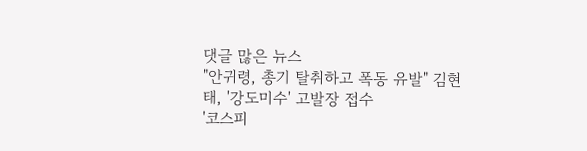댓글 많은 뉴스
"안귀령, 총기 탈취하고 폭동 유발" 김현태, '강도미수' 고발장 접수
'코스피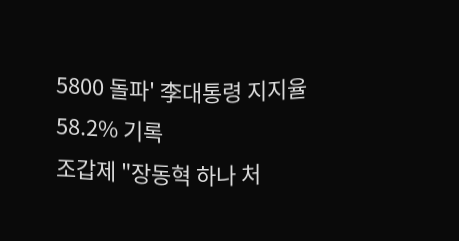5800 돌파' 李대통령 지지율 58.2% 기록
조갑제 "장동혁 하나 처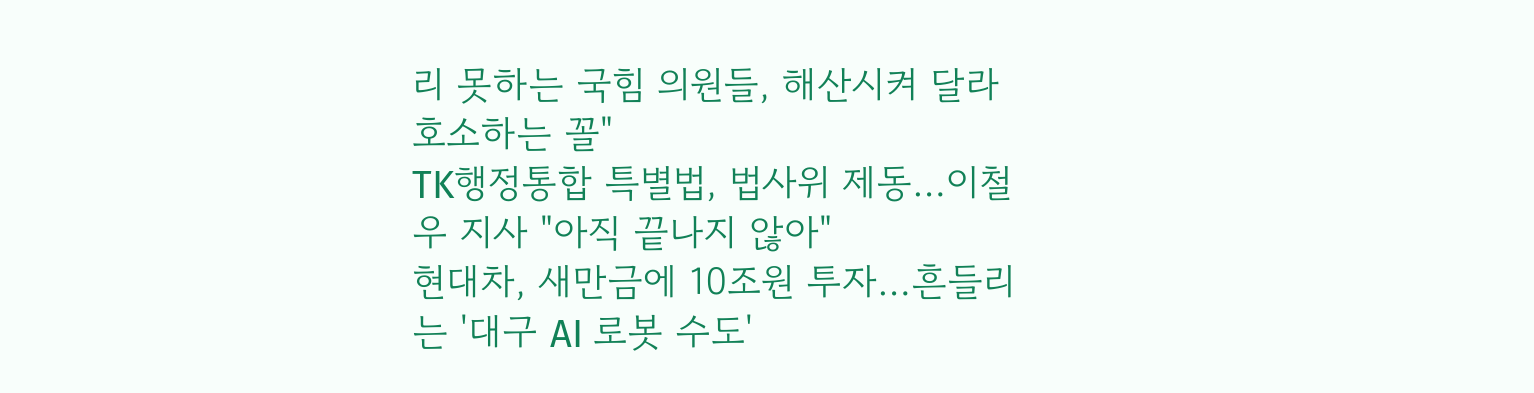리 못하는 국힘 의원들, 해산시켜 달라 호소하는 꼴"
TK행정통합 특별법, 법사위 제동…이철우 지사 "아직 끝나지 않아"
현대차, 새만금에 10조원 투자…흔들리는 '대구 AI 로봇 수도'